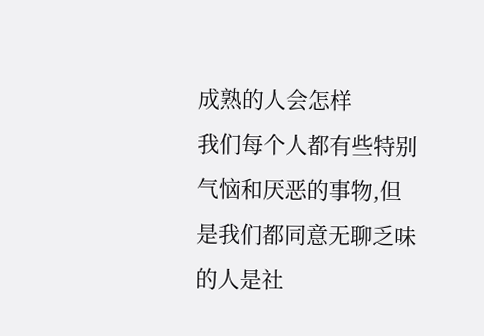成熟的人会怎样
我们每个人都有些特别气恼和厌恶的事物,但是我们都同意无聊乏味的人是社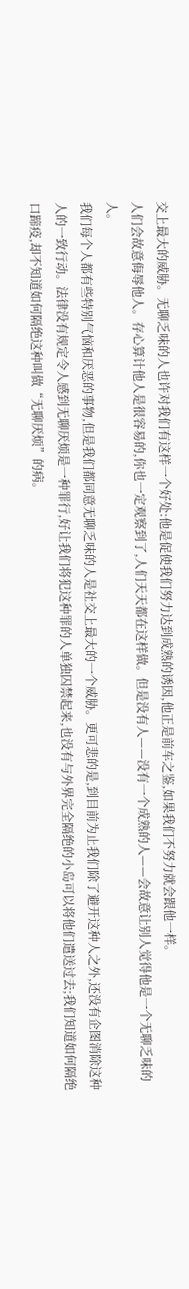交上最大的威胁。无聊乏味的人也许对我们有这样一个好处:他是促使我们努力达到成熟的诱因,他正是前车之鉴,如果我们不努力就会跟他一样。
人们会故意侮辱他人。存心算计他人是很容易的,你也一定观察到了,人们天天都在这样做。但是没有人——没有一个成熟的人——会故意让别人觉得他是一个无聊乏味的人。
我们每个人都有些特别气恼和厌恶的事物,但是我们都同意无聊乏味的人是社交上最大的一个威胁。更可悲的是,到目前为止我们除了避开这种人之外,还没有企图消除这种人的一致行动。法律没有规定令人感到无聊厌烦是一种罪行,好让我们将犯这种罪的人单独囚禁起来,也没有与外界完全隔绝的小岛可以将他们遣送过去;我们知道如何隔绝口蹄疫,却不知道如何隔绝这种叫做“无聊厌烦”的病。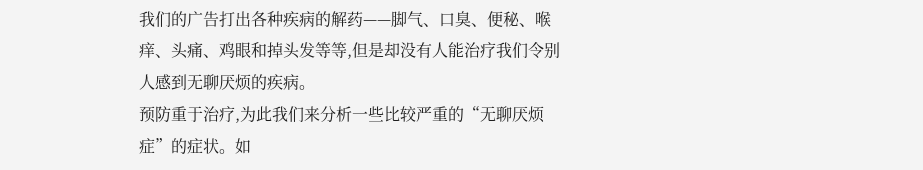我们的广告打出各种疾病的解药——脚气、口臭、便秘、喉痒、头痛、鸡眼和掉头发等等,但是却没有人能治疗我们令别人感到无聊厌烦的疾病。
预防重于治疗,为此我们来分析一些比较严重的“无聊厌烦症”的症状。如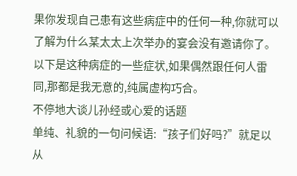果你发现自己患有这些病症中的任何一种,你就可以了解为什么某太太上次举办的宴会没有邀请你了。以下是这种病症的一些症状,如果偶然跟任何人雷同,那都是我无意的,纯属虚构巧合。
不停地大谈儿孙经或心爱的话题
单纯、礼貌的一句问候语:“孩子们好吗?”就足以从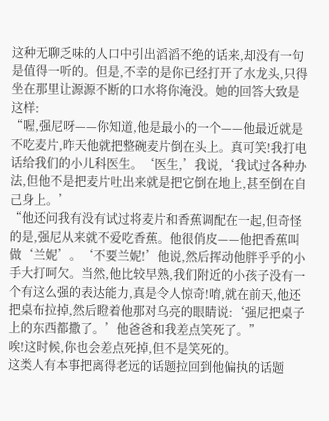这种无聊乏味的人口中引出滔滔不绝的话来,却没有一句是值得一听的。但是,不幸的是你已经打开了水龙头,只得坐在那里让源源不断的口水将你淹没。她的回答大致是这样:
“喔,强尼呀——你知道,他是最小的一个——他最近就是不吃麦片,昨天他就把整碗麦片倒在头上。真可笑!我打电话给我们的小儿科医生。‘医生,’我说,‘我试过各种办法,但他不是把麦片吐出来就是把它倒在地上,甚至倒在自己身上。’
“他还问我有没有试过将麦片和香蕉调配在一起,但奇怪的是,强尼从来就不爱吃香蕉。他很俏皮——他把香蕉叫做‘兰妮’。‘不要兰妮!’他说,然后挥动他胖乎乎的小手大打呵欠。当然,他比较早熟,我们附近的小孩子没有一个有这么强的表达能力,真是令人惊奇!唷,就在前天,他还把桌布拉掉,然后瞪着他那对乌亮的眼睛说:‘强尼把桌子上的东西都撒了。’他爸爸和我差点笑死了。”
唉!这时候,你也会差点死掉,但不是笑死的。
这类人有本事把离得老远的话题拉回到他偏执的话题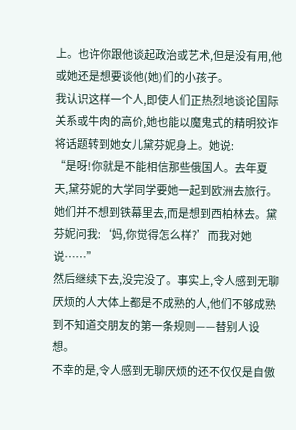上。也许你跟他谈起政治或艺术,但是没有用,他或她还是想要谈他(她)们的小孩子。
我认识这样一个人,即使人们正热烈地谈论国际关系或牛肉的高价,她也能以魔鬼式的精明狡诈将话题转到她女儿黛芬妮身上。她说:
“是呀!你就是不能相信那些俄国人。去年夏天,黛芬妮的大学同学要她一起到欧洲去旅行。她们并不想到铁幕里去,而是想到西柏林去。黛芬妮问我:‘妈,你觉得怎么样?’而我对她说……”
然后继续下去,没完没了。事实上,令人感到无聊厌烦的人大体上都是不成熟的人,他们不够成熟到不知道交朋友的第一条规则——替别人设想。
不幸的是,令人感到无聊厌烦的还不仅仅是自傲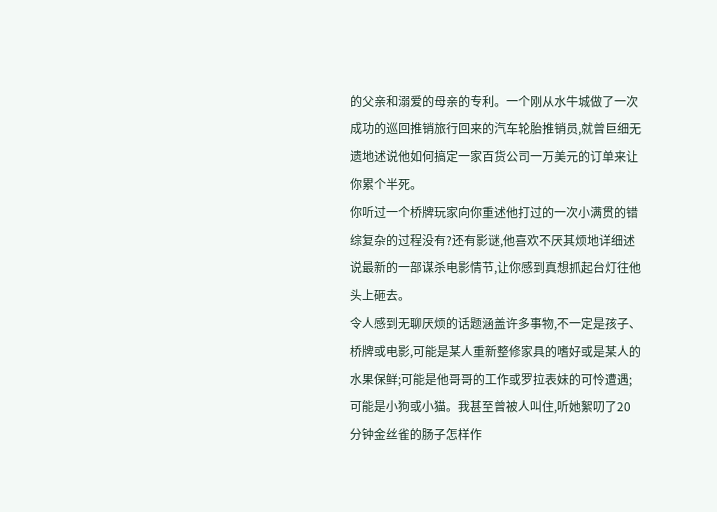的父亲和溺爱的母亲的专利。一个刚从水牛城做了一次成功的巡回推销旅行回来的汽车轮胎推销员,就曾巨细无遗地述说他如何搞定一家百货公司一万美元的订单来让你累个半死。
你听过一个桥牌玩家向你重述他打过的一次小满贯的错综复杂的过程没有?还有影谜,他喜欢不厌其烦地详细述说最新的一部谋杀电影情节,让你感到真想抓起台灯往他头上砸去。
令人感到无聊厌烦的话题涵盖许多事物,不一定是孩子、桥牌或电影,可能是某人重新整修家具的嗜好或是某人的水果保鲜;可能是他哥哥的工作或罗拉表妹的可怜遭遇;可能是小狗或小猫。我甚至曾被人叫住,听她絮叨了20分钟金丝雀的肠子怎样作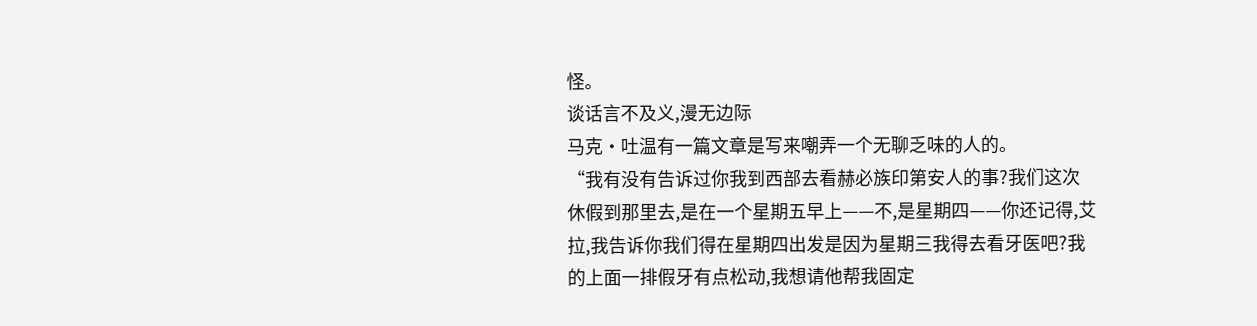怪。
谈话言不及义,漫无边际
马克·吐温有一篇文章是写来嘲弄一个无聊乏味的人的。
“我有没有告诉过你我到西部去看赫必族印第安人的事?我们这次休假到那里去,是在一个星期五早上——不,是星期四——你还记得,艾拉,我告诉你我们得在星期四出发是因为星期三我得去看牙医吧?我的上面一排假牙有点松动,我想请他帮我固定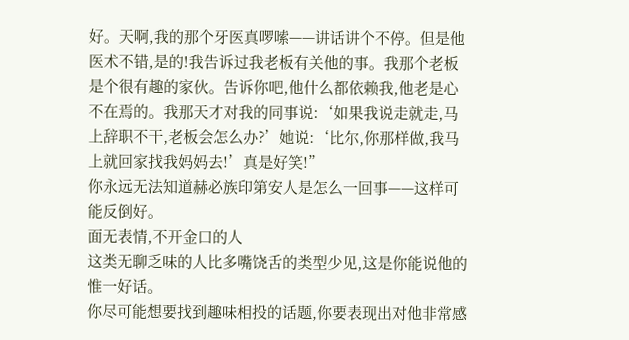好。天啊,我的那个牙医真啰嗦——讲话讲个不停。但是他医术不错,是的!我告诉过我老板有关他的事。我那个老板是个很有趣的家伙。告诉你吧,他什么都依赖我,他老是心不在焉的。我那天才对我的同事说:‘如果我说走就走,马上辞职不干,老板会怎么办?’她说:‘比尔,你那样做,我马上就回家找我妈妈去!’真是好笑!”
你永远无法知道赫必族印第安人是怎么一回事——这样可能反倒好。
面无表情,不开金口的人
这类无聊乏味的人比多嘴饶舌的类型少见,这是你能说他的惟一好话。
你尽可能想要找到趣味相投的话题,你要表现出对他非常感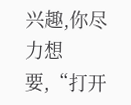兴趣,你尽力想要,“打开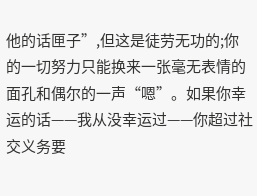他的话匣子”,但这是徒劳无功的;你的一切努力只能换来一张毫无表情的面孔和偶尔的一声“嗯”。如果你幸运的话——我从没幸运过——你超过社交义务要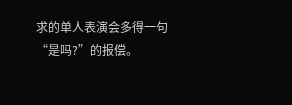求的单人表演会多得一句“是吗?”的报偿。